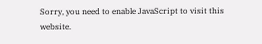Sorry, you need to enable JavaScript to visit this website.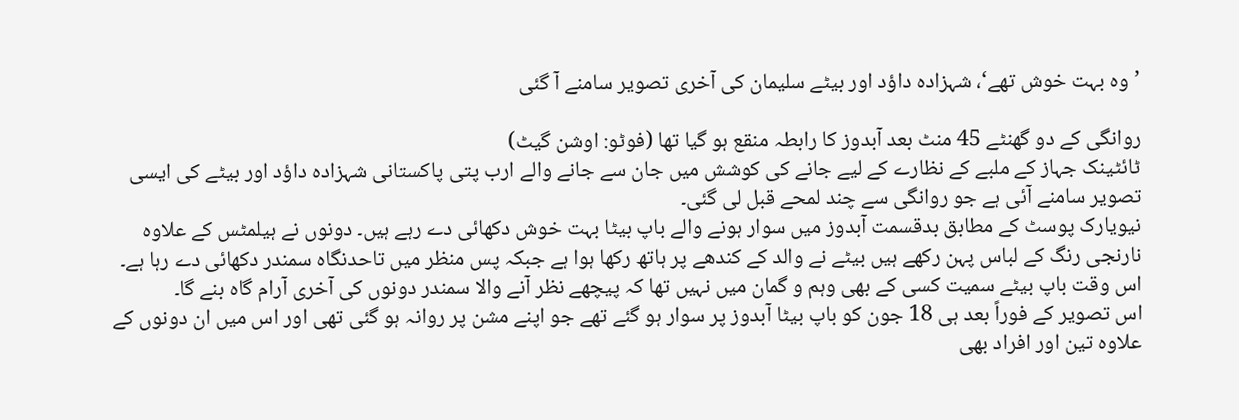’وہ بہت خوش تھے‘، شہزادہ داؤد اور بیٹے سلیمان کی آخری تصویر سامنے آ گئی

روانگی کے دو گھنٹے 45 منٹ بعد آبدوز کا رابطہ منقع ہو گیا تھا (فوٹو: اوشن گیٹ)
ٹائٹینک جہاز کے ملبے کے نظارے کے لیے جانے کی کوشش میں جان سے جانے والے ارب پتی پاکستانی شہزادہ داؤد اور بیٹے کی ایسی تصویر سامنے آئی ہے جو روانگی سے چند لمحے قبل لی گئی۔
نیویارک پوسٹ کے مطابق بدقسمت آبدوز میں سوار ہونے والے باپ بیٹا بہت خوش دکھائی دے رہے ہیں۔ دونوں نے ہیلمٹس کے علاوہ نارنجی رنگ کے لباس پہن رکھے ہیں بیٹے نے والد کے کندھے پر ہاتھ رکھا ہوا ہے جبکہ پس منظر میں تاحدنگاہ سمندر دکھائی دے رہا ہے۔
اس وقت باپ بیٹے سمیت کسی کے بھی وہم و گمان میں نہیں تھا کہ پیچھے نظر آنے والا سمندر دونوں کی آخری آرام گاہ بنے گا۔
اس تصویر کے فوراً بعد ہی 18 جون کو باپ بیٹا آبدوز پر سوار ہو گئے تھے جو اپنے مشن پر روانہ ہو گئی تھی اور اس میں ان دونوں کے علاوہ تین اور افراد بھی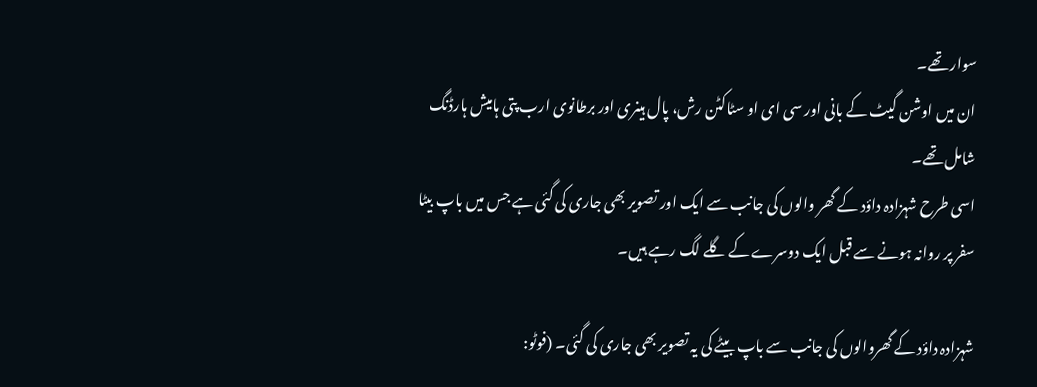سوار تھے۔
ان میں اوشن گیٹ کے بانی اور سی ای او سٹاکٹن رش، پال ہینری اور برطانوی ارب پتی ہامیش ہارڈنگ شامل تھے۔
اسی طرح شہزادہ داؤد کے گھر والوں کی جانب سے ایک اور تصویر بھی جاری کی گئی ہے جس میں باپ بیٹا سفر پر روانہ ہونے سے قبل ایک دوسرے کے گلے لگ رہے ہیں۔

شہزادہ داؤد کے گھروالوں کی جانب سے باپ بیٹے کی یہ تصویر بھی جاری کی گئی۔ (فوٹو: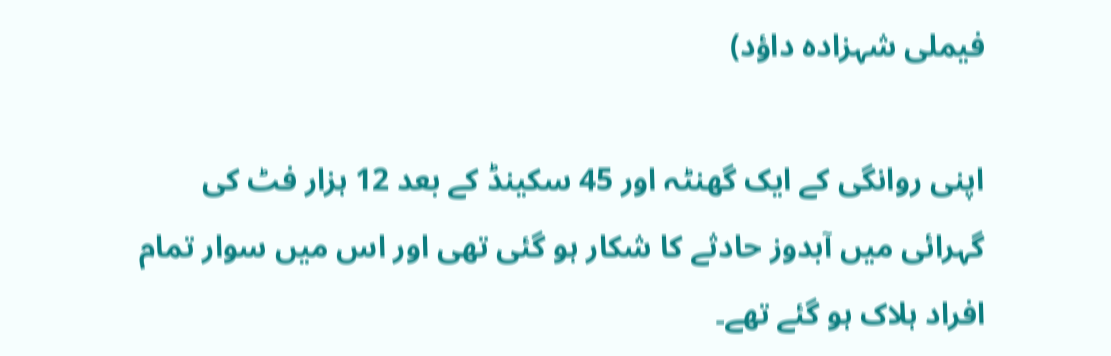فیملی شہزادہ داؤد)

اپنی روانگی کے ایک گھنٹہ اور 45 سکینڈ کے بعد 12 ہزار فٹ کی گہرائی میں آبدوز حادثے کا شکار ہو گئی تھی اور اس میں سوار تمام افراد ہلاک ہو گئے تھے۔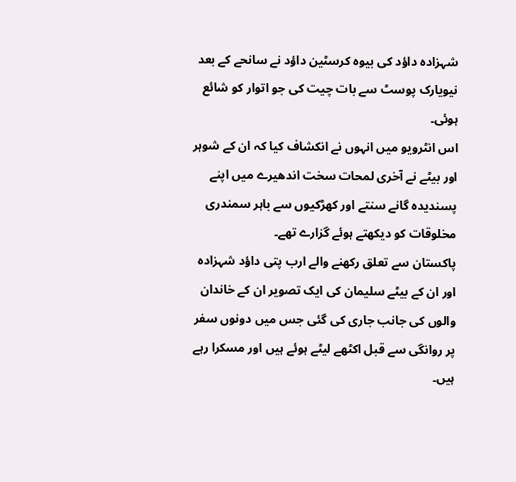شہزادہ داؤد کی بیوہ کرسٹین داؤد نے سانحے کے بعد نیویارک پوسٹ سے بات چیت کی جو اتوار کو شائع ہوئی۔
اس انٹرویو میں انہوں نے انکشاف کیا کہ ان کے شوہر اور بیٹے نے آخری لمحات سخت اندھیرے میں اپنے پسندیدہ گانے سنتے اور کھڑکیوں سے باہر سمندری مخلوقات کو دیکھتے ہوئے گزارے تھے۔
پاکستان سے تعلق رکھنے والے ارب پتی داؤد شہزادہ اور ان کے بیٹے سلیمان کی ایک تصویر ان کے خاندان والوں کی جانب جاری کی گئی جس میں دونوں سفر پر روانگی سے قبل اکٹھے لیٹے ہوئے ہیں اور مسکرا رہے ہیں۔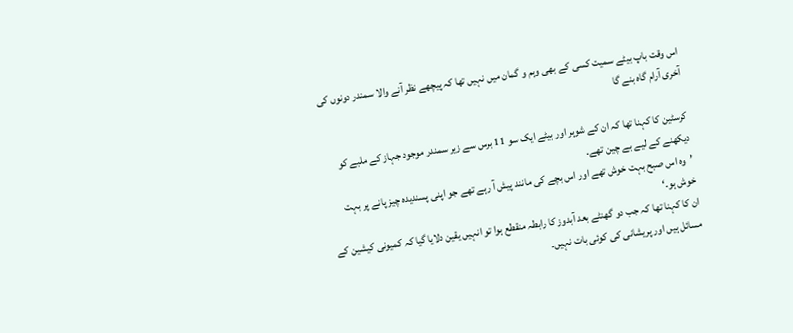اس وقت باپ بیٹے سمیت کسی کے بھی وہم و گمان میں نہیں تھا کہ پیچھے نظر آنے والا سمندر دونوں کی آخری آرام گاہ بنے گا

کرسٹین کا کہنا تھا کہ ان کے شوہر اور بیٹے ایک سو 11 برس سے زیر سمندر موجود جہاز کے ملبے کو دیکھنے کے لیے بے چین تھے۔
’وہ اس صبح بہت خوش تھے اور اس بچے کی مانند پیش آ رہے تھے جو اپنی پسندیدہ چیز پانے پر بہت خوش ہو۔‘
ان کا کہنا تھا کہ جب دو گھنٹے بعد آبدوز کا رابطہ منقطع ہوا تو انہیں یقین دلایا گیا کہ کمیونی کیشین کے مسائل ہیں اور پریشانی کی کوئی بات نہیں۔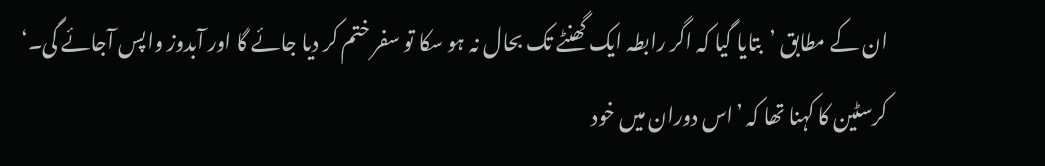ان کے مطابق ’بتایا گیا کہ اگر رابطہ ایک گھنٹے تک بحال نہ ہو سکا تو سفر ختم کر دیا جائے گا اور آبدوز واپس آجائے گی۔‘
کرسٹین کا کہنا تھا کہ ’اس دوران میں خود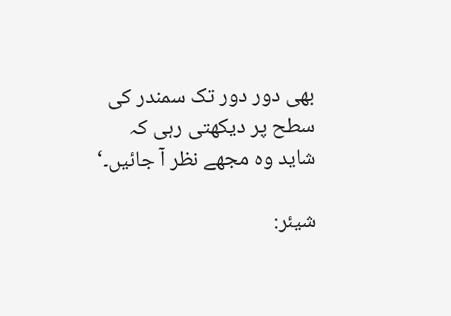بھی دور دور تک سمندر کی سطح پر دیکھتی رہی کہ شاید وہ مجھے نظر آ جائیں۔‘

شیئر: